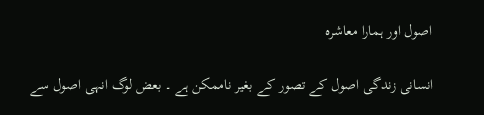اصول اور ہمارا معاشرہ

انسانی زندگی اصول کے تصور کے بغیر ناممکن ہے ۔ بعض لوگ انہی اصول سے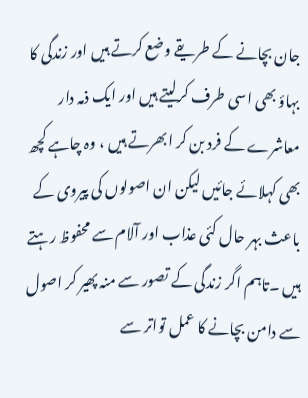جان بچانے کے طریقے وضع کرتے ہیں اور زندگی کا بہاؤ بھی اسی طرف کرلیتے ہیں اور ایک ذمہ دار معاشرے کے فرد بن کر ابھرتے ہیں ، وہ چاہے کچھ بھی کہلائے جائیں لیکن ان اصولوں کی پیروی کے باعث بہر حال کئی عذاب اور آلام سے محفوظ رہتے ہیں ۔تاہم اگر زندگی کے تصور سے منہ پھیر کر اصول سے دامن بچانے کا عمل تواتر سے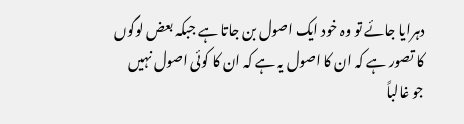دہرایا جائے تو وہ خود ایک اصول بن جاتا ہے جبکہ بعض لوگوں کا تصور ہے کہ ان کا اصول یہ ہے کہ ان کا کوئی اصول نہیں جو غالباً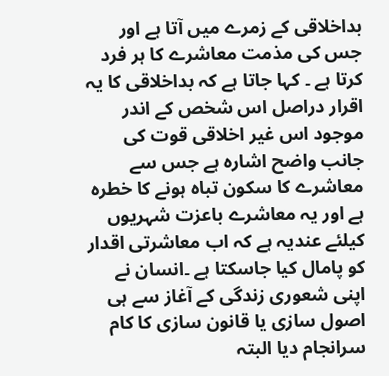بداخلاقی کے زمرے میں آتا ہے اور جس کی مذمت معاشرے کا ہر فرد کرتا ہے ۔ کہا جاتا ہے کہ بداخلاقی کا یہ اقرار دراصل اس شخص کے اندر موجود اس غیر اخلاقی قوت کی جانب واضح اشارہ ہے جس سے معاشرے کا سکون تباہ ہونے کا خطرہ ہے اور یہ معاشرے باعزت شہریوں کیلئے عندیہ ہے کہ اب معاشرتی اقدار کو پامال کیا جاسکتا ہے ۔انسان نے اپنی شعوری زندگی کے آغاز سے ہی اصول سازی یا قانون سازی کا کام سرانجام دیا البتہ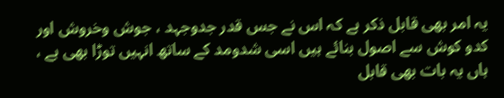یہ امر بھی قابل ذکر ہے کہ اس نے جس قدر جدوجہد ، جوش وخروش اور کدو کوش سے اصول بنائے ہیں اسی شدومد کے ساتھ انہیں توڑا بھی ہے ، ہاں یہ بات بھی قابل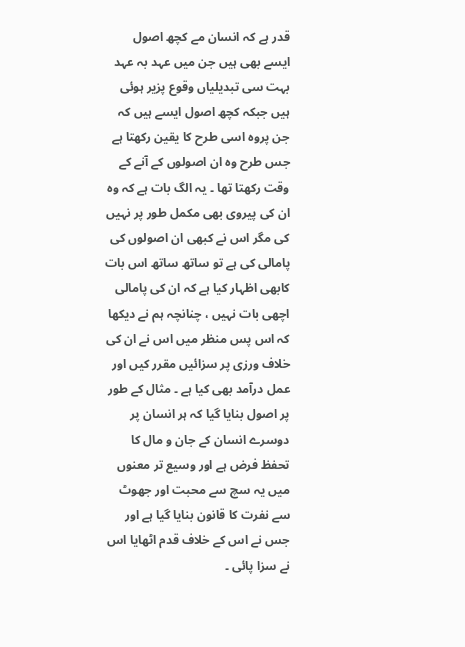قدر ہے کہ انسان مے کچھ اصول ایسے بھی ہیں جن میں عہد بہ عہد بہت سی تبدیلیاں وقوع پزیر ہوئی ہیں جبکہ کچھ اصول ایسے ہیں کہ جن پروہ اسی طرح کا یقین رکھتا ہے جس طرح وہ ان اصولوں کے آنے کے وقت رکھتا تھا ۔ یہ الگ بات ہے کہ وہ ان کی پیروی بھی مکمل طور پر نہیں کی مگر اس نے کبھی ان اصولوں کی پامالی کی ہے تو ساتھ ساتھ اس بات کابھی اظہار کیا ہے کہ ان کی پامالی اچھی بات نہیں ، چنانچہ ہم نے دیکھا کہ اس پس منظر میں اس نے ان کی خلاف ورزی پر سزائیں مقرر کیں اور عمل درآمد بھی کیا ہے ۔ مثال کے طور پر اصول بنایا گیا کہ ہر انسان پر دوسرے انسان کے جان و مال کا تحفظ فرض ہے اور وسیع تر معنوں میں یہ سچ سے محبت اور جھوٹ سے نفرت کا قانون بنایا گیا ہے اور جس نے اس کے خلاف قدم اٹھایا اس نے سزا پائی ۔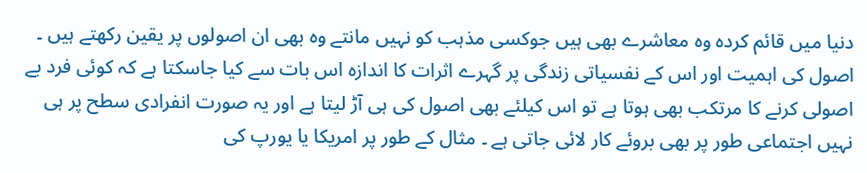دنیا میں قائم کردہ وہ معاشرے بھی ہیں جوکسی مذہب کو نہیں مانتے وہ بھی ان اصولوں پر یقین رکھتے ہیں ۔ اصول کی اہمیت اور اس کے نفسیاتی زندگی پر گہرے اثرات کا اندازہ اس بات سے کیا جاسکتا ہے کہ کوئی فرد بے اصولی کرنے کا مرتکب بھی ہوتا ہے تو اس کیلئے بھی اصول کی ہی آڑ لیتا ہے اور یہ صورت انفرادی سطح پر ہی نہیں اجتماعی طور پر بھی بروئے کار لائی جاتی ہے ۔ مثال کے طور پر امریکا یا یورپ کی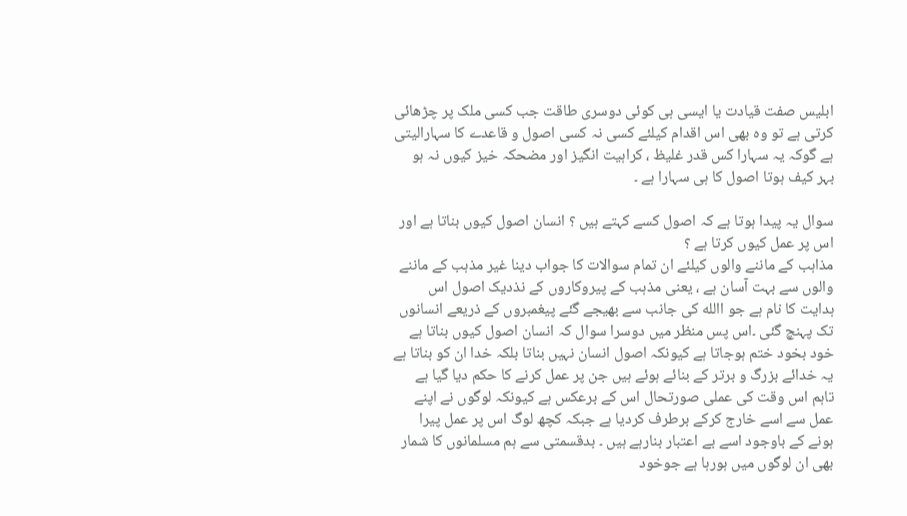ابلیس صفت قیادت یا ایسی ہی کوئی دوسری طاقت جب کسی ملک پر چڑھائی کرتی ہے تو وہ بھی اس اقدام کیلئے کسی نہ کسی اصول و قاعدے کا سہارالیتی ہے گوکہ یہ سہارا کس قدر غلیظ ، کراہیت انگیز اور مضحکہ خیز کیوں نہ ہو بہر کیف ہوتا اصول کا ہی سہارا ہے ۔

سوال یہ پیدا ہوتا ہے کہ اصول کسے کہتے ہیں ؟ انسان اصول کیوں بناتا ہے اور اس پر عمل کیوں کرتا ہے ؟
مذاہب کے ماننے والوں کیلئے ان تمام سوالات کا جواب دینا غیر مذہب کے ماننے والوں سے بہت آسان ہے ، یعنی مذہب کے پیروکاروں کے نذدیک اصول اس ہدایت کا نام ہے جو االله کی جانب سے بھیجے گئے پیغمبروں کے ذریعے انسانوں تک پہنچ گئی ۔اس پس منظر میں دوسرا سوال کہ انسان اصول کیوں بناتا ہے خود بخود ختم ہوجاتا ہے کیونکہ اصول انسان نہیں بناتا بلکہ خدا ان کو بناتا ہے یہ خدائے بزرگ و برتر کے بنائے ہوئے ہیں جن پر عمل کرنے کا حکم دیا گیا ہے تاہم اس وقت کی عملی صورتحال اس کے برعکس ہے کیونکہ لوگوں نے اپنے عمل سے اسے خارج کرکے برطرف کردیا ہے جبکہ کچھ لوگ اس پر عمل پیرا ہونے کے باوجود اسے بے اعتبار بنارہے ہیں ۔ بدقسمتی سے ہم مسلمانوں کا شمار بھی ان لوگوں میں ہورہا ہے جوخود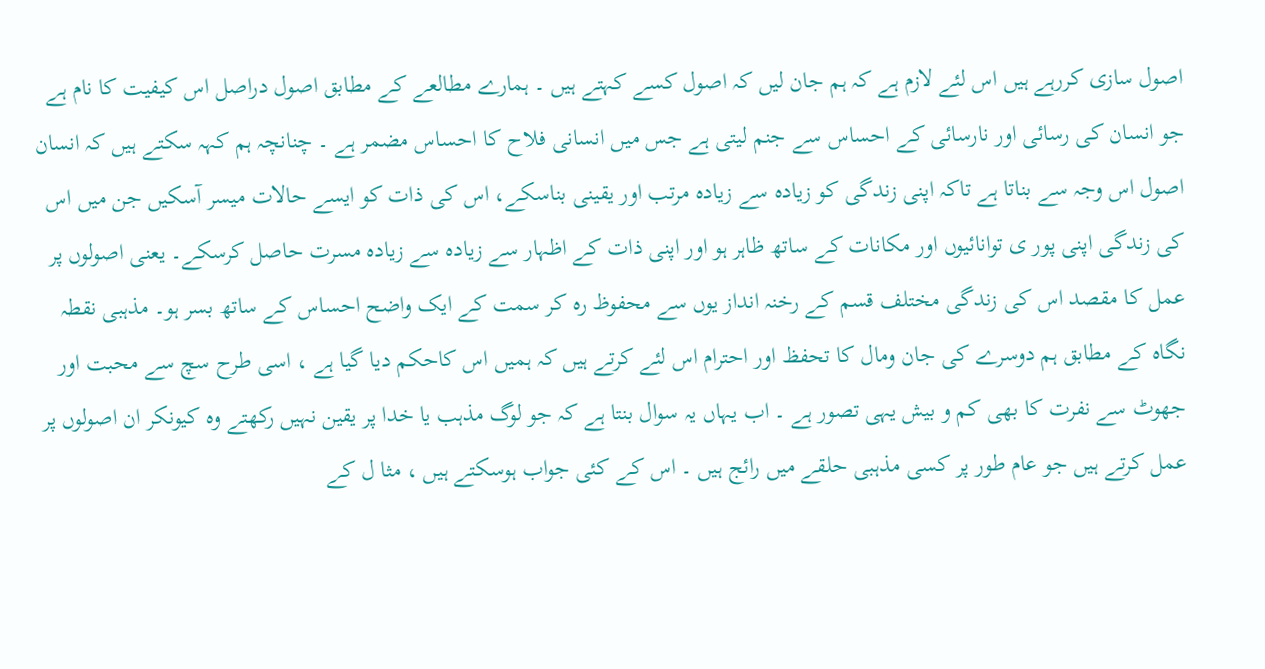اصول سازی کررہے ہیں اس لئے لازم ہے کہ ہم جان لیں کہ اصول کسے کہتے ہیں ۔ ہمارے مطالعے کے مطابق اصول دراصل اس کیفیت کا نام ہے جو انسان کی رسائی اور نارسائی کے احساس سے جنم لیتی ہے جس میں انسانی فلاح کا احساس مضمر ہے ۔ چنانچہ ہم کہہ سکتے ہیں کہ انسان اصول اس وجہ سے بناتا ہے تاکہ اپنی زندگی کو زیادہ سے زیادہ مرتب اور یقینی بناسکے، اس کی ذات کو ایسے حالات میسر آسکیں جن میں اس کی زندگی اپنی پور ی توانائیوں اور مکانات کے ساتھ ظاہر ہو اور اپنی ذات کے اظہار سے زیادہ سے زیادہ مسرت حاصل کرسکے۔ یعنی اصولوں پر عمل کا مقصد اس کی زندگی مختلف قسم کے رخنہ انداز یوں سے محفوظ رہ کر سمت کے ایک واضح احساس کے ساتھ بسر ہو۔ مذہبی نقطہ نگاہ کے مطابق ہم دوسرے کی جان ومال کا تحفظ اور احترام اس لئے کرتے ہیں کہ ہمیں اس کاحکم دیا گیا ہے ، اسی طرح سچ سے محبت اور جھوٹ سے نفرت کا بھی کم و بیش یہی تصور ہے ۔ اب یہاں یہ سوال بنتا ہے کہ جو لوگ مذہب یا خدا پر یقین نہیں رکھتے وہ کیونکر ان اصولوں پر عمل کرتے ہیں جو عام طور پر کسی مذہبی حلقے میں رائج ہیں ۔ اس کے کئی جواب ہوسکتے ہیں ، مثا ل کے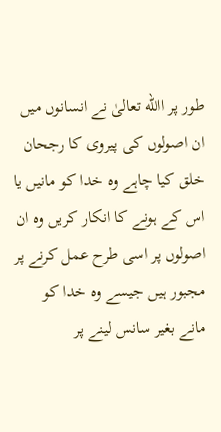طور پر االله تعالیٰ نے انسانوں میں ان اصولوں کی پیروی کا رجحان خلق کیا چاہے وہ خدا کو مانیں یا اس کے ہونے کا انکار کریں وہ ان اصولوں پر اسی طرح عمل کرنے پر مجبور ہیں جیسے وہ خدا کو مانے بغیر سانس لینے پر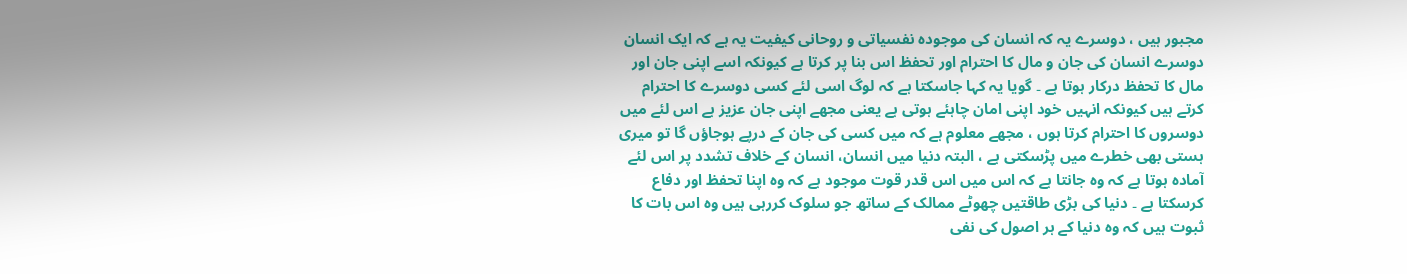مجبور ہیں ، دوسرے یہ کہ انسان کی موجودہ نفسیاتی و روحانی کیفیت یہ ہے کہ ایک انسان دوسرے انسان کی جان و مال کا احترام اور تحفظ اس بنا پر کرتا ہے کیونکہ اسے اپنی جان اور مال کا تحفظ درکار ہوتا ہے ۔ گویا یہ کہا جاسکتا ہے کہ لوگ اسی لئے کسی دوسرے کا احترام کرتے ہیں کیونکہ انہیں خود اپنی امان چاہئے ہوتی ہے یعنی مجھے اپنی جان عزیز ہے اس لئے میں دوسروں کا احترام کرتا ہوں ، مجھے معلوم ہے کہ میں کسی کی جان کے درپے ہوجاؤں گا تو میری ہستی بھی خطرے میں پڑسکتی ہے ، البتہ دنیا میں انسان، انسان کے خلاف تشدد پر اس لئے آمادہ ہوتا ہے کہ وہ جانتا ہے کہ اس میں اس قدر قوت موجود ہے کہ وہ اپنا تحفظ اور دفاع کرسکتا ہے ۔ دنیا کی بڑی طاقتیں چھوٹے ممالک کے ساتھ جو سلوک کررہی ہیں وہ اس بات کا ثبوت ہیں کہ وہ دنیا کے ہر اصول کی نفی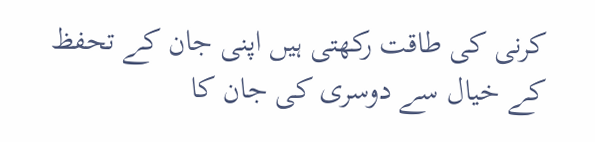کرنی کی طاقت رکھتی ہیں اپنی جان کے تحفظ کے خیال سے دوسری کی جان کا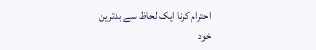احترام کرنا ایک لحاظ سے بدترین خود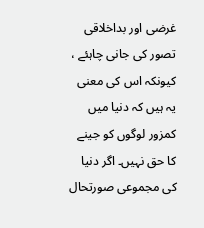غرضی اور بداخلاقی تصور کی جانی چاہئے ، کیونکہ اس کی معنی یہ ہیں کہ دنیا میں کمزور لوگوں کو جینے کا حق نہیں۔ اگر دنیا کی مجموعی صورتحال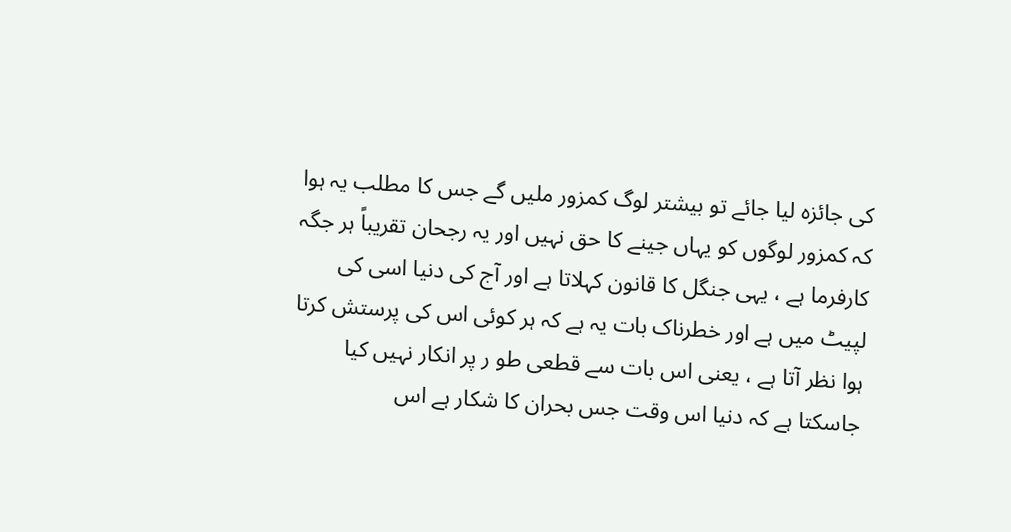کی جائزہ لیا جائے تو بیشتر لوگ کمزور ملیں گے جس کا مطلب یہ ہوا کہ کمزور لوگوں کو یہاں جینے کا حق نہیں اور یہ رجحان تقریباً ہر جگہ کارفرما ہے ، یہی جنگل کا قانون کہلاتا ہے اور آج کی دنیا اسی کی لپیٹ میں ہے اور خطرناک بات یہ ہے کہ ہر کوئی اس کی پرستش کرتا ہوا نظر آتا ہے ، یعنی اس بات سے قطعی طو ر پر انکار نہیں کیا جاسکتا ہے کہ دنیا اس وقت جس بحران کا شکار ہے اس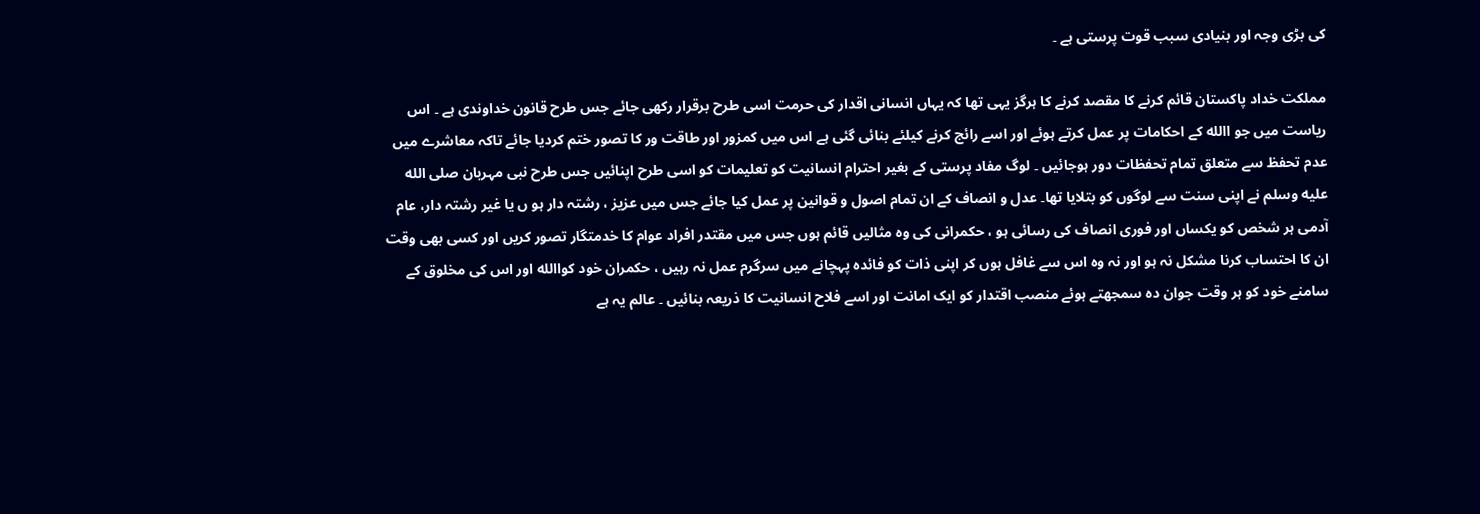کی بڑی وجہ اور بنیادی سبب قوت پرستی ہے ۔

مملکت خداد پاکستان قائم کرنے کا مقصد کرنے کا ہرگز یہی تھا کہ یہاں انسانی اقدار کی حرمت اسی طرح برقرار رکھی جائے جس طرح قانون خداوندی ہے ۔ اس ریاست میں جو االله کے احکامات پر عمل کرتے ہوئے اور اسے رائج کرنے کیلئے بنائی گئی ہے اس میں کمزور اور طاقت ور کا تصور ختم کردیا جائے تاکہ معاشرے میں عدم تحفظ سے متعلق تمام تحفظات دور ہوجائیں ۔ لوگ مفاد پرستی کے بغیر احترام انسانیت کو تعلیمات کو اسی طرح اپنائیں جس طرح نبی مہربان صلى الله عليه وسلم نے اپنی سنت سے لوگوں کو بتلایا تھا۔ عدل و انصاف کے ان تمام اصول و قوانین پر عمل کیا جائے جس میں عزیز ، رشتہ دار ہو ں یا غیر رشتہ دار، عام آدمی ہر شخص کو یکساں اور فوری انصاف کی رسائی ہو ، حکمرانی کی وہ مثالیں قائم ہوں جس میں مقتدر افراد عوام کا خدمتگار تصور کریں اور کسی بھی وقت ان کا احتساب کرنا مشکل نہ ہو اور نہ وہ اس سے غافل ہوں کر اپنی ذات کو فائدہ پہچانے میں سرگرم عمل نہ رہیں ، حکمران خود کواالله اور اس کی مخلوق کے سامنے خود کو ہر وقت جوان دہ سمجھتے ہوئے منصب اقتدار کو ایک امانت اور اسے فلاح انسانیت کا ذریعہ بنائیں ۔ عالم یہ ہے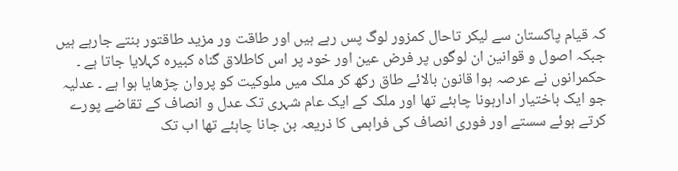کہ قیام پاکستان سے لیکر تاحال کمزور لوگ پس رہے ہیں اور طاقت ور مزید طاقتور بنتے جارہے ہیں جبکہ اصول و قوانین ان لوگوں پر فرض عین اور خود پر اس کاطلاق گناہ کبیرہ کہلایا جاتا ہے ۔ حکمرانوں نے عرصہ ہوا قانون بالائے طاق رکھ کر ملک میں ملوکیت کو پروان چڑھایا ہوا ہے ۔ عدلیہ جو ایک باختیار ادارہونا چاہئے تھا اور ملک کے ایک عام شہری تک عدل و انصاف کے تقاضے پورے کرتے ہوئے سستے اور فوری انصاف کی فراہمی کا ذریعہ بن جانا چاہئے تھا اب تک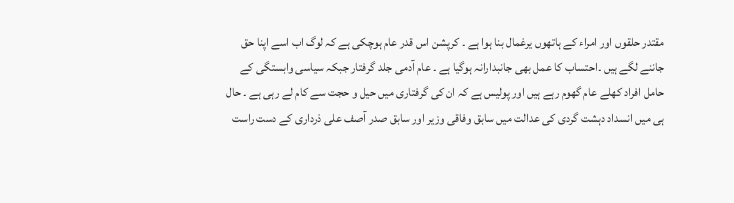مقتدر حلقوں اور امراء کے ہاتھوں یرغمال بنا ہوا ہے ۔ کرپشن اس قدر عام ہوچکی ہے کہ لوگ اب اسے اپنا حق جاننے لگے ہیں ۔احتساب کا عمل بھی جانبدارانہ ہوگیا ہے ۔ عام آدمی جلد گرفتار جبکہ سیاسی وابستگی کے حامل افراد کھلے عام گھوم رہے ہیں اور پولیس ہے کہ ان کی گرفتاری میں حیل و حجت سے کام لے رہی ہے ۔ حال ہی میں انسداد دہشت گردی کی عدالت میں سابق وفاقی وزیر اور سابق صدر آصف علی ذرداری کے دست راست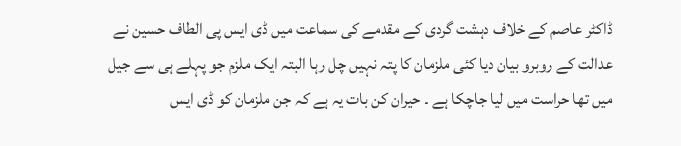ڈاکٹر عاصم کے خلاف دہشت گردی کے مقدمے کی سماعت میں ڈی ایس پی الطاف حسین نے عدالت کے روبرو بیان دیا کئی ملزمان کا پتہ نہیں چل رہا البتہ ایک ملزم جو پہلے ہی سے جیل میں تھا حراست میں لیا جاچکا ہے ۔ حیران کن بات یہ ہے کہ جن ملزمان کو ڈی ایس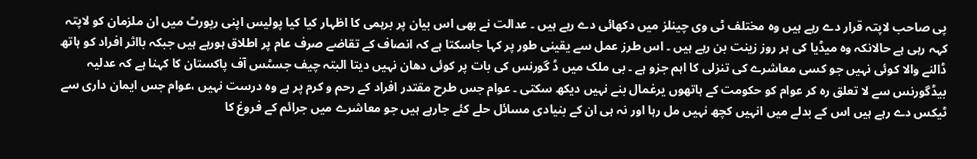پی صاحب لاپتہ قرار دے رہے ہیں وہ مختلف ٹی وی چینلز میں دکھائی دے رہے ہیں ۔ عدالت نے بھی اس بیان پر برہمی کا اظہار کیا کیا پولیس اپنی رپورٹ میں ان ملزمان کو لاپتہ کہہ رہی ہے حالانکہ وہ میڈیا کی ہر روز زینت بن رہے ہیں ۔ اس طرز عمل سے یقینی طور پر کہا جاسکتا ہے کہ انصاف کے تقاضے صرف عام پر اطلاق ہورہے ہیں جبکہ بااثر افراد کو ہاتھ ڈالنے والا کوئی نہیں جو کسی معاشرے کی تنزلی کا اہم جزو ہے ۔ بی ملک میں ڈ گورنس کی بات پر کوئی دھان نہیں دیتا البتہ چیف جسٹس آف پاکستان کا کہنا ہے کہ عدلیہ بیڈگورنس سے لا تعلق رہ کر عوام کو حکومت کے ہاتھوں یرغمال بنے نہیں دیکھ سکتی ۔ عوام جس طرح مقتدر افراد کے رحم و کرم پر ہے وہ درست نہیں ،عوام جس ایمان داری سے ٹیکس دے رہے ہیں اس کے بدلے میں انہیں کچھ نہیں مل رہا اور نہ ہی ان کے بنیادی مسائل حلے کئے جارہے ہیں جو معاشرے میں جرائم کے فروغ کا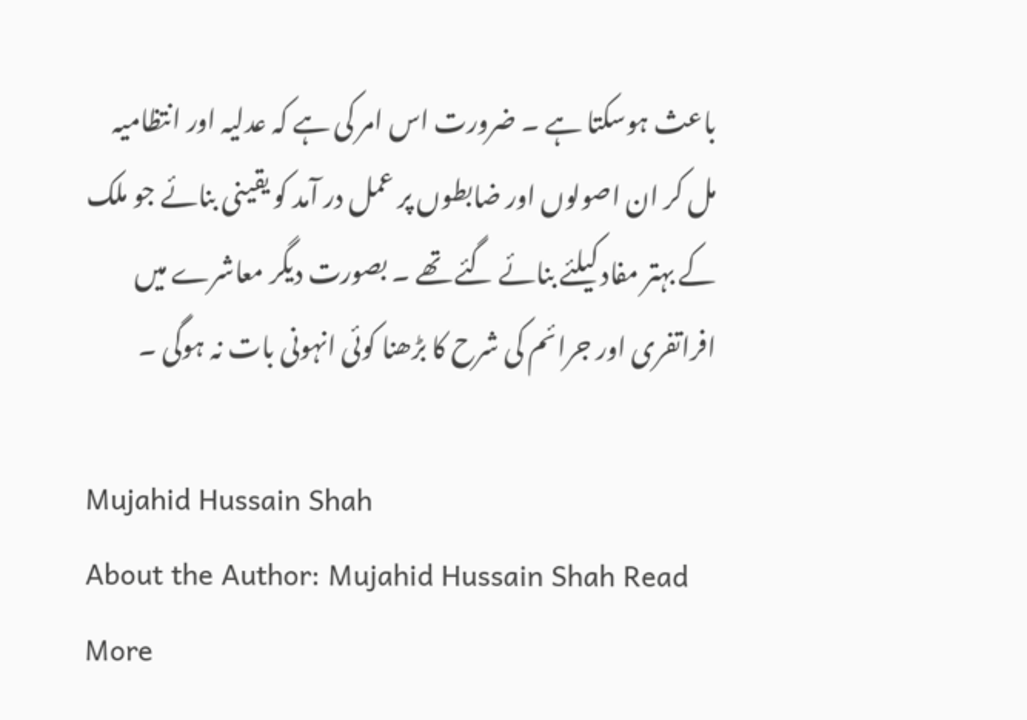باعث ہوسکتا ہے ۔ ضرورت اس امر کی ہے کہ عدلیہ اور انتظامیہ مل کر ان اصولوں اور ضابطوں پر عمل در آمد کو یقینی بنائے جو ملک کے بہتر مفاد کیلئے بنائے گئے تھے ۔ بصورت دیگر معاشرے میں افراتفری اور جرائم کی شرح کا بڑھنا کوئی انہونی بات نہ ہوگی ۔

Mujahid Hussain Shah
About the Author: Mujahid Hussain Shah Read More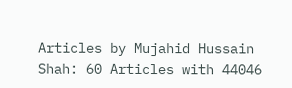Articles by Mujahid Hussain Shah: 60 Articles with 44046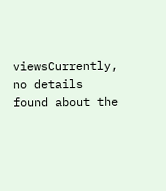viewsCurrently, no details found about the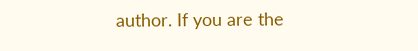author. If you are the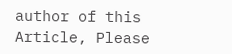author of this Article, Please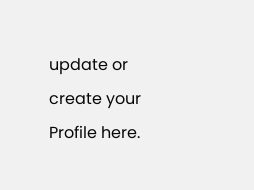update or create your Profile here.